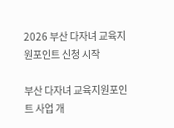2026 부산 다자녀 교육지원포인트 신청 시작

부산 다자녀 교육지원포인트 사업 개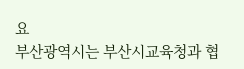요
부산광역시는 부산시교육청과 협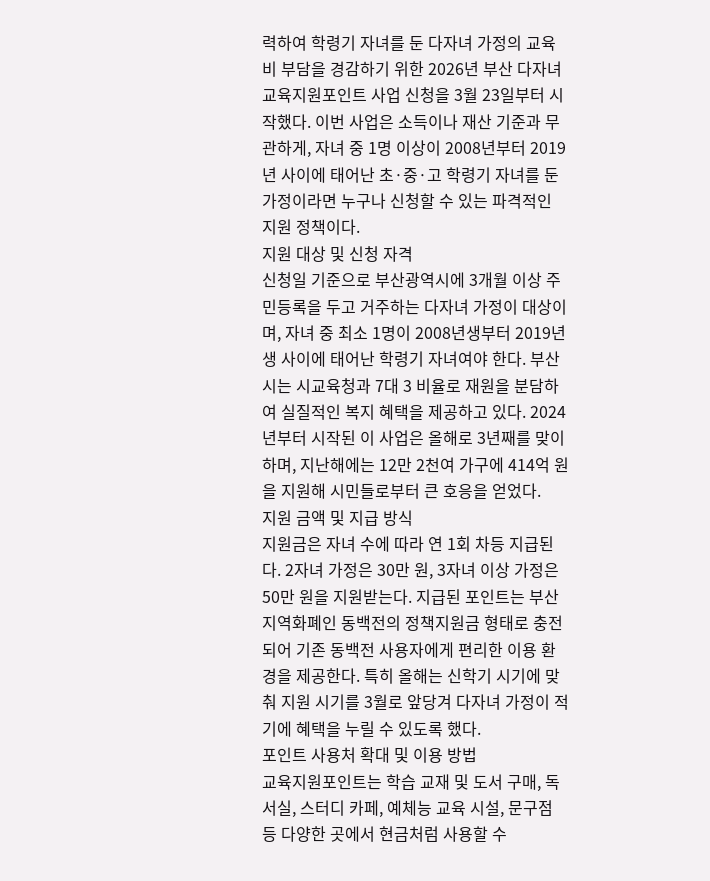력하여 학령기 자녀를 둔 다자녀 가정의 교육비 부담을 경감하기 위한 2026년 부산 다자녀 교육지원포인트 사업 신청을 3월 23일부터 시작했다. 이번 사업은 소득이나 재산 기준과 무관하게, 자녀 중 1명 이상이 2008년부터 2019년 사이에 태어난 초·중·고 학령기 자녀를 둔 가정이라면 누구나 신청할 수 있는 파격적인 지원 정책이다.
지원 대상 및 신청 자격
신청일 기준으로 부산광역시에 3개월 이상 주민등록을 두고 거주하는 다자녀 가정이 대상이며, 자녀 중 최소 1명이 2008년생부터 2019년생 사이에 태어난 학령기 자녀여야 한다. 부산시는 시교육청과 7대 3 비율로 재원을 분담하여 실질적인 복지 혜택을 제공하고 있다. 2024년부터 시작된 이 사업은 올해로 3년째를 맞이하며, 지난해에는 12만 2천여 가구에 414억 원을 지원해 시민들로부터 큰 호응을 얻었다.
지원 금액 및 지급 방식
지원금은 자녀 수에 따라 연 1회 차등 지급된다. 2자녀 가정은 30만 원, 3자녀 이상 가정은 50만 원을 지원받는다. 지급된 포인트는 부산 지역화폐인 동백전의 정책지원금 형태로 충전되어 기존 동백전 사용자에게 편리한 이용 환경을 제공한다. 특히 올해는 신학기 시기에 맞춰 지원 시기를 3월로 앞당겨 다자녀 가정이 적기에 혜택을 누릴 수 있도록 했다.
포인트 사용처 확대 및 이용 방법
교육지원포인트는 학습 교재 및 도서 구매, 독서실, 스터디 카페, 예체능 교육 시설, 문구점 등 다양한 곳에서 현금처럼 사용할 수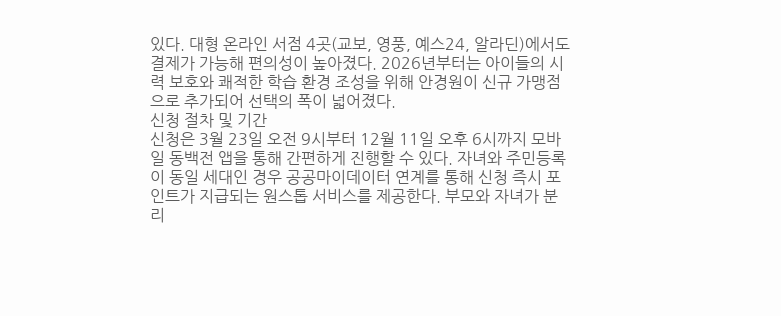있다. 대형 온라인 서점 4곳(교보, 영풍, 예스24, 알라딘)에서도 결제가 가능해 편의성이 높아졌다. 2026년부터는 아이들의 시력 보호와 쾌적한 학습 환경 조성을 위해 안경원이 신규 가맹점으로 추가되어 선택의 폭이 넓어졌다.
신청 절차 및 기간
신청은 3월 23일 오전 9시부터 12월 11일 오후 6시까지 모바일 동백전 앱을 통해 간편하게 진행할 수 있다. 자녀와 주민등록이 동일 세대인 경우 공공마이데이터 연계를 통해 신청 즉시 포인트가 지급되는 원스톱 서비스를 제공한다. 부모와 자녀가 분리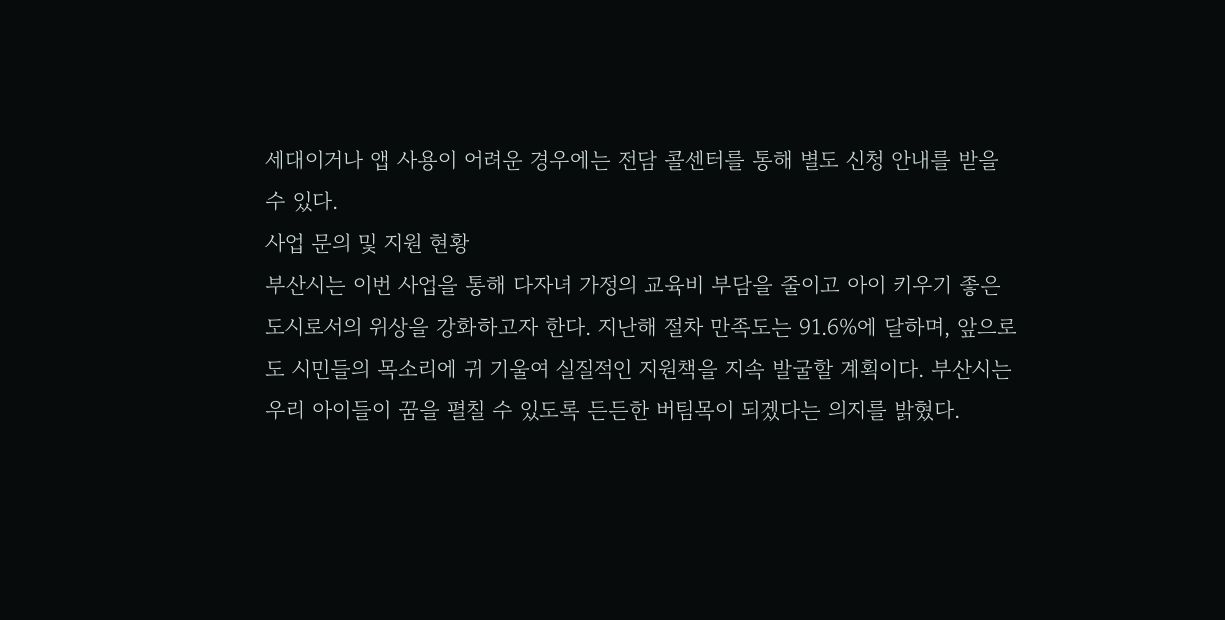세대이거나 앱 사용이 어려운 경우에는 전담 콜센터를 통해 별도 신청 안내를 받을 수 있다.
사업 문의 및 지원 현황
부산시는 이번 사업을 통해 다자녀 가정의 교육비 부담을 줄이고 아이 키우기 좋은 도시로서의 위상을 강화하고자 한다. 지난해 절차 만족도는 91.6%에 달하며, 앞으로도 시민들의 목소리에 귀 기울여 실질적인 지원책을 지속 발굴할 계획이다. 부산시는 우리 아이들이 꿈을 펼칠 수 있도록 든든한 버팀목이 되겠다는 의지를 밝혔다.